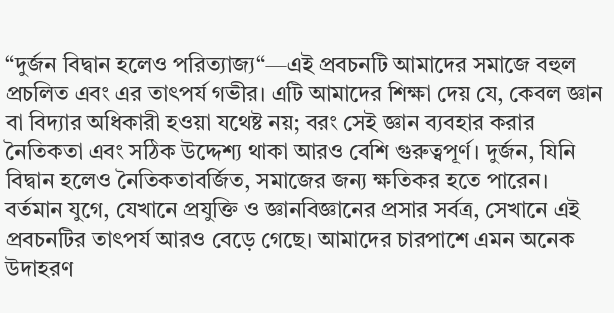“দুর্জন বিদ্বান হলেও পরিত্যাজ্য“—এই প্রবচনটি আমাদের সমাজে বহুল প্রচলিত এবং এর তাৎপর্য গভীর। এটি আমাদের শিক্ষা দেয় যে, কেবল জ্ঞান বা বিদ্যার অধিকারী হওয়া যথেষ্ট নয়; বরং সেই জ্ঞান ব্যবহার করার নৈতিকতা এবং সঠিক উদ্দেশ্য থাকা আরও বেশি গুরুত্বপূর্ণ। দুর্জন, যিনি বিদ্বান হলেও নৈতিকতাবর্জিত, সমাজের জন্য ক্ষতিকর হতে পারেন।
বর্তমান যুগে, যেখানে প্রযুক্তি ও জ্ঞানবিজ্ঞানের প্রসার সর্বত্র, সেখানে এই প্রবচনটির তাৎপর্য আরও বেড়ে গেছে। আমাদের চারপাশে এমন অনেক উদাহরণ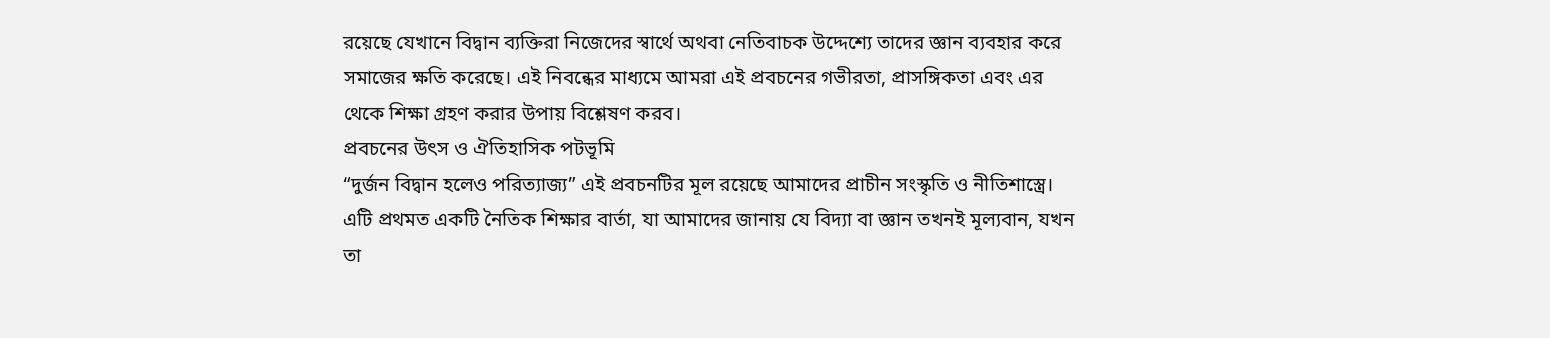রয়েছে যেখানে বিদ্বান ব্যক্তিরা নিজেদের স্বার্থে অথবা নেতিবাচক উদ্দেশ্যে তাদের জ্ঞান ব্যবহার করে সমাজের ক্ষতি করেছে। এই নিবন্ধের মাধ্যমে আমরা এই প্রবচনের গভীরতা, প্রাসঙ্গিকতা এবং এর থেকে শিক্ষা গ্রহণ করার উপায় বিশ্লেষণ করব।
প্রবচনের উৎস ও ঐতিহাসিক পটভূমি
“দুর্জন বিদ্বান হলেও পরিত্যাজ্য” এই প্রবচনটির মূল রয়েছে আমাদের প্রাচীন সংস্কৃতি ও নীতিশাস্ত্রে। এটি প্রথমত একটি নৈতিক শিক্ষার বার্তা, যা আমাদের জানায় যে বিদ্যা বা জ্ঞান তখনই মূল্যবান, যখন তা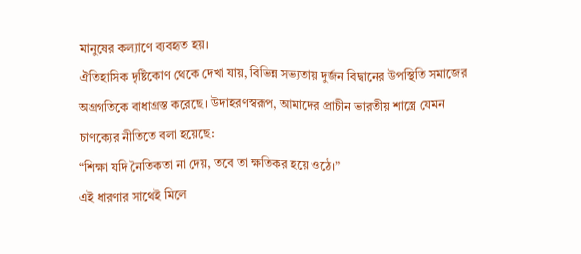মানুষের কল্যাণে ব্যবহৃত হয়।
ঐতিহাসিক দৃষ্টিকোণ থেকে দেখা যায়, বিভিন্ন সভ্যতায় দুর্জন বিদ্বানের উপস্থিতি সমাজের অগ্রগতিকে বাধাগ্রস্ত করেছে। উদাহরণস্বরূপ, আমাদের প্রাচীন ভারতীয় শাস্ত্রে যেমন চাণক্যের নীতিতে বলা হয়েছে:
“শিক্ষা যদি নৈতিকতা না দেয়, তবে তা ক্ষতিকর হয়ে ওঠে।”
এই ধারণার সাথেই মিলে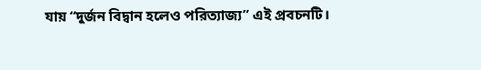যায় “দুর্জন বিদ্বান হলেও পরিত্যাজ্য” এই প্রবচনটি।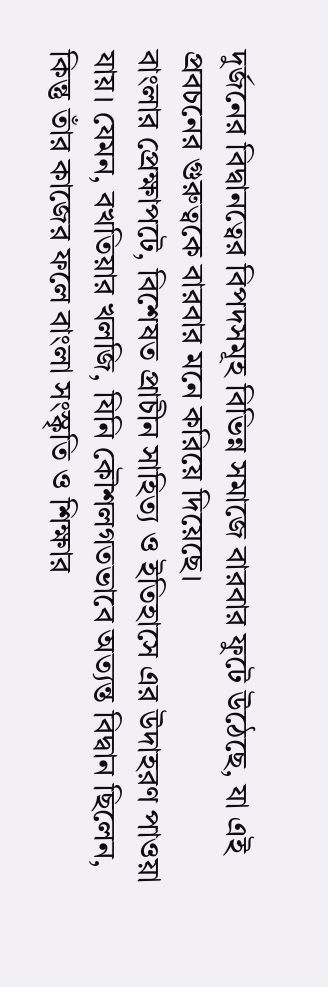দুর্জনের বিদ্বানত্বের বিপদসমূহ বিভিন্ন সমাজে বারবার ফুটে উঠেছে, যা এই প্রবচনের গুরুত্বকে বারবার মনে করিয়ে দিয়েছে।
বাংলার প্রেক্ষাপটে, বিশেষত প্রাচীন সাহিত্য ও ইতিহাসে এর উদাহরণ পাওয়া যায়। যেমন, বখতিয়ার খলজি, যিনি কৌশলগতভাবে অত্যন্ত বিদ্বান ছিলেন, কিন্তু তাঁর কাজের ফলে বাংলা সংস্কৃতি ও শিক্ষার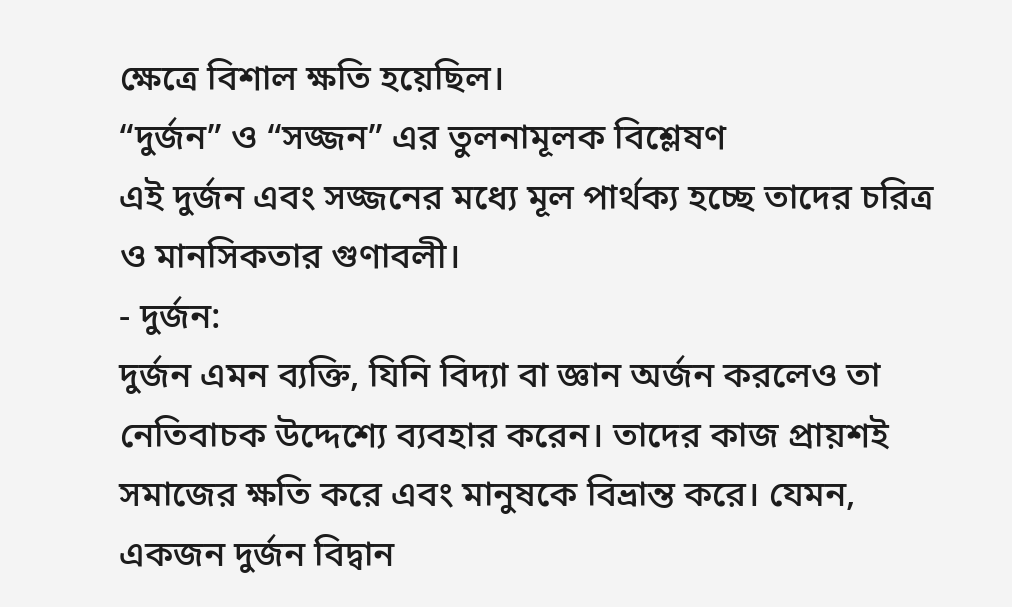ক্ষেত্রে বিশাল ক্ষতি হয়েছিল।
“দুর্জন” ও “সজ্জন” এর তুলনামূলক বিশ্লেষণ
এই দুর্জন এবং সজ্জনের মধ্যে মূল পার্থক্য হচ্ছে তাদের চরিত্র ও মানসিকতার গুণাবলী।
- দুর্জন:
দুর্জন এমন ব্যক্তি, যিনি বিদ্যা বা জ্ঞান অর্জন করলেও তা নেতিবাচক উদ্দেশ্যে ব্যবহার করেন। তাদের কাজ প্রায়শই সমাজের ক্ষতি করে এবং মানুষকে বিভ্রান্ত করে। যেমন, একজন দুর্জন বিদ্বান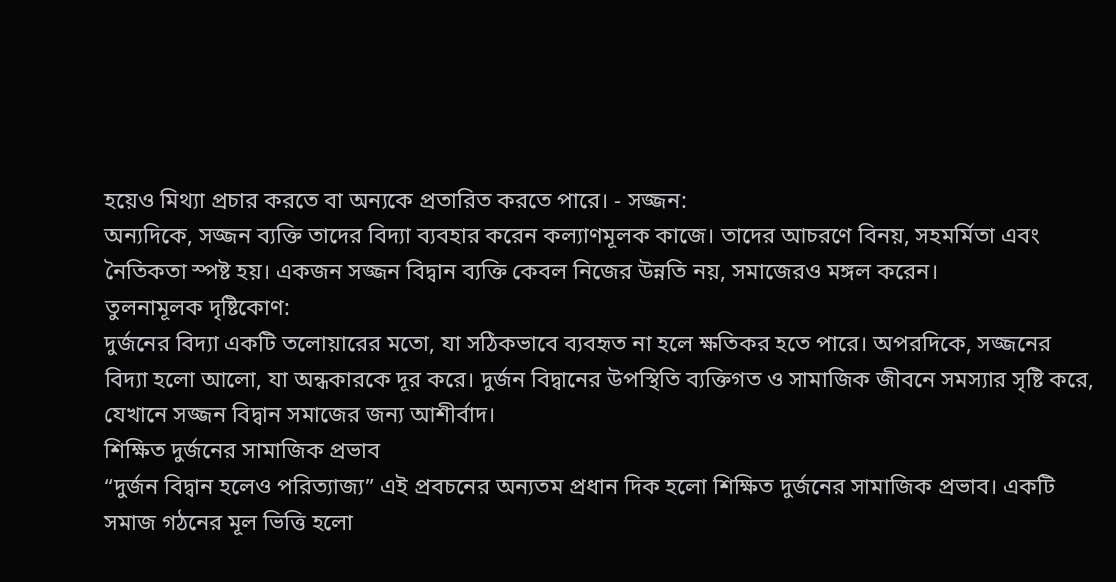হয়েও মিথ্যা প্রচার করতে বা অন্যকে প্রতারিত করতে পারে। - সজ্জন:
অন্যদিকে, সজ্জন ব্যক্তি তাদের বিদ্যা ব্যবহার করেন কল্যাণমূলক কাজে। তাদের আচরণে বিনয়, সহমর্মিতা এবং নৈতিকতা স্পষ্ট হয়। একজন সজ্জন বিদ্বান ব্যক্তি কেবল নিজের উন্নতি নয়, সমাজেরও মঙ্গল করেন।
তুলনামূলক দৃষ্টিকোণ:
দুর্জনের বিদ্যা একটি তলোয়ারের মতো, যা সঠিকভাবে ব্যবহৃত না হলে ক্ষতিকর হতে পারে। অপরদিকে, সজ্জনের বিদ্যা হলো আলো, যা অন্ধকারকে দূর করে। দুর্জন বিদ্বানের উপস্থিতি ব্যক্তিগত ও সামাজিক জীবনে সমস্যার সৃষ্টি করে, যেখানে সজ্জন বিদ্বান সমাজের জন্য আশীর্বাদ।
শিক্ষিত দুর্জনের সামাজিক প্রভাব
“দুর্জন বিদ্বান হলেও পরিত্যাজ্য” এই প্রবচনের অন্যতম প্রধান দিক হলো শিক্ষিত দুর্জনের সামাজিক প্রভাব। একটি সমাজ গঠনের মূল ভিত্তি হলো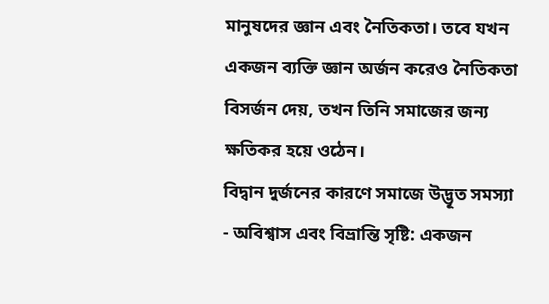মানুষদের জ্ঞান এবং নৈতিকতা। তবে যখন একজন ব্যক্তি জ্ঞান অর্জন করেও নৈতিকতা বিসর্জন দেয়, তখন তিনি সমাজের জন্য ক্ষতিকর হয়ে ওঠেন।
বিদ্বান দুর্জনের কারণে সমাজে উদ্ভূত সমস্যা
- অবিশ্বাস এবং বিভ্রান্তি সৃষ্টি: একজন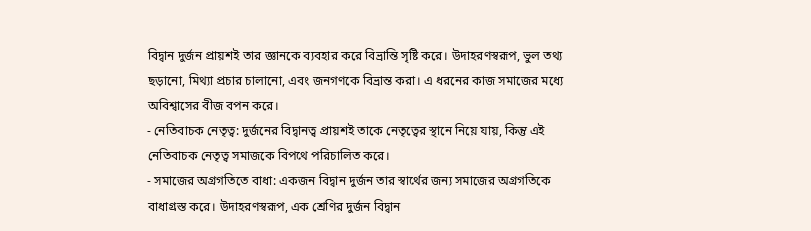বিদ্বান দুর্জন প্রায়শই তার জ্ঞানকে ব্যবহার করে বিভ্রান্তি সৃষ্টি করে। উদাহরণস্বরূপ, ভুল তথ্য ছড়ানো, মিথ্যা প্রচার চালানো, এবং জনগণকে বিভ্রান্ত করা। এ ধরনের কাজ সমাজের মধ্যে অবিশ্বাসের বীজ বপন করে।
- নেতিবাচক নেতৃত্ব: দুর্জনের বিদ্বানত্ব প্রায়শই তাকে নেতৃত্বের স্থানে নিয়ে যায়, কিন্তু এই নেতিবাচক নেতৃত্ব সমাজকে বিপথে পরিচালিত করে।
- সমাজের অগ্রগতিতে বাধা: একজন বিদ্বান দুর্জন তার স্বার্থের জন্য সমাজের অগ্রগতিকে বাধাগ্রস্ত করে। উদাহরণস্বরূপ, এক শ্রেণির দুর্জন বিদ্বান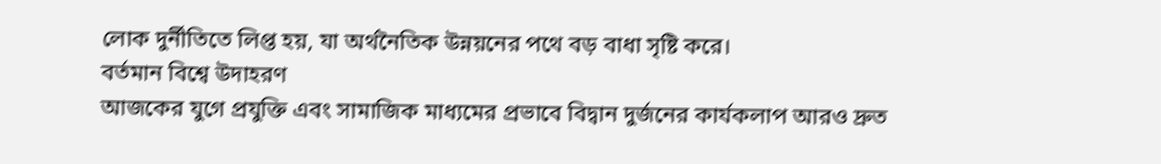লোক দুর্নীতিতে লিপ্ত হয়, যা অর্থনৈতিক উন্নয়নের পথে বড় বাধা সৃষ্টি করে।
বর্তমান বিশ্বে উদাহরণ
আজকের যুগে প্রযুক্তি এবং সামাজিক মাধ্যমের প্রভাবে বিদ্বান দুর্জনের কার্যকলাপ আরও দ্রুত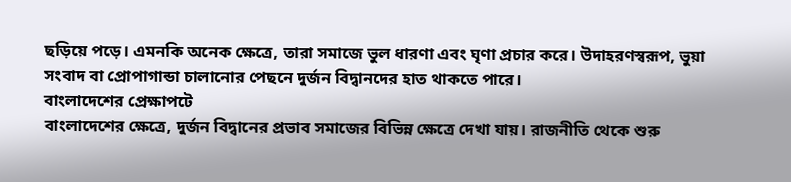ছড়িয়ে পড়ে। এমনকি অনেক ক্ষেত্রে, তারা সমাজে ভুল ধারণা এবং ঘৃণা প্রচার করে। উদাহরণস্বরূপ, ভুয়া সংবাদ বা প্রোপাগান্ডা চালানোর পেছনে দুর্জন বিদ্বানদের হাত থাকতে পারে।
বাংলাদেশের প্রেক্ষাপটে
বাংলাদেশের ক্ষেত্রে, দুর্জন বিদ্বানের প্রভাব সমাজের বিভিন্ন ক্ষেত্রে দেখা যায়। রাজনীতি থেকে শুরু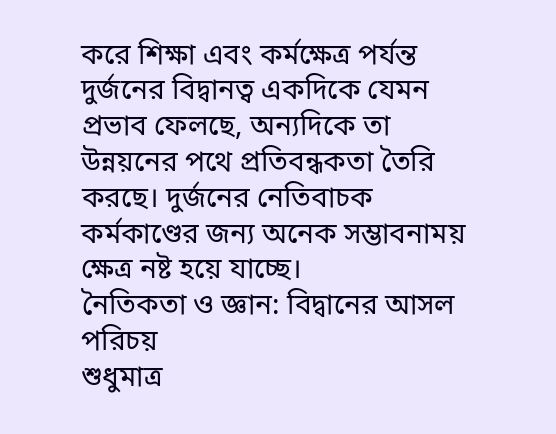করে শিক্ষা এবং কর্মক্ষেত্র পর্যন্ত দুর্জনের বিদ্বানত্ব একদিকে যেমন প্রভাব ফেলছে, অন্যদিকে তা উন্নয়নের পথে প্রতিবন্ধকতা তৈরি করছে। দুর্জনের নেতিবাচক কর্মকাণ্ডের জন্য অনেক সম্ভাবনাময় ক্ষেত্র নষ্ট হয়ে যাচ্ছে।
নৈতিকতা ও জ্ঞান: বিদ্বানের আসল পরিচয়
শুধুমাত্র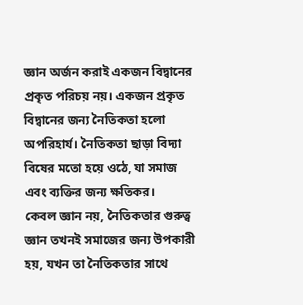জ্ঞান অর্জন করাই একজন বিদ্বানের প্রকৃত পরিচয় নয়। একজন প্রকৃত বিদ্বানের জন্য নৈতিকতা হলো অপরিহার্য। নৈতিকতা ছাড়া বিদ্যা বিষের মতো হয়ে ওঠে, যা সমাজ এবং ব্যক্তির জন্য ক্ষতিকর।
কেবল জ্ঞান নয়, নৈতিকতার গুরুত্ব
জ্ঞান তখনই সমাজের জন্য উপকারী হয়, যখন তা নৈতিকতার সাথে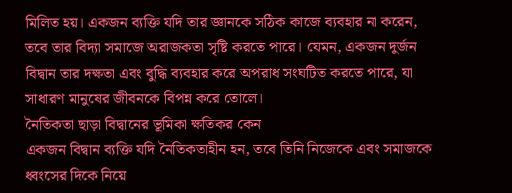মিলিত হয়। একজন ব্যক্তি যদি তার জ্ঞানকে সঠিক কাজে ব্যবহার না করেন, তবে তার বিদ্যা সমাজে অরাজকতা সৃষ্টি করতে পারে। যেমন, একজন দুর্জন বিদ্বান তার দক্ষতা এবং বুদ্ধি ব্যবহার করে অপরাধ সংঘটিত করতে পারে, যা সাধারণ মানুষের জীবনকে বিপন্ন করে তোলে।
নৈতিকতা ছাড়া বিদ্বানের ভূমিকা ক্ষতিকর কেন
একজন বিদ্বান ব্যক্তি যদি নৈতিকতাহীন হন, তবে তিনি নিজেকে এবং সমাজকে ধ্বংসের দিকে নিয়ে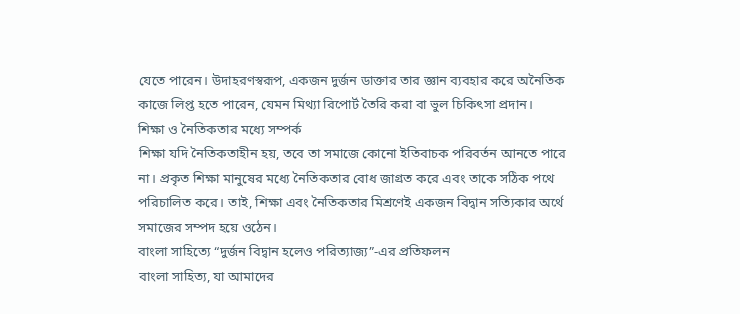যেতে পারেন। উদাহরণস্বরূপ, একজন দুর্জন ডাক্তার তার জ্ঞান ব্যবহার করে অনৈতিক কাজে লিপ্ত হতে পারেন, যেমন মিথ্যা রিপোর্ট তৈরি করা বা ভুল চিকিৎসা প্রদান।
শিক্ষা ও নৈতিকতার মধ্যে সম্পর্ক
শিক্ষা যদি নৈতিকতাহীন হয়, তবে তা সমাজে কোনো ইতিবাচক পরিবর্তন আনতে পারে না। প্রকৃত শিক্ষা মানুষের মধ্যে নৈতিকতার বোধ জাগ্রত করে এবং তাকে সঠিক পথে পরিচালিত করে। তাই, শিক্ষা এবং নৈতিকতার মিশ্রণেই একজন বিদ্বান সত্যিকার অর্থে সমাজের সম্পদ হয়ে ওঠেন।
বাংলা সাহিত্যে “দুর্জন বিদ্বান হলেও পরিত্যাজ্য”-এর প্রতিফলন
বাংলা সাহিত্য, যা আমাদের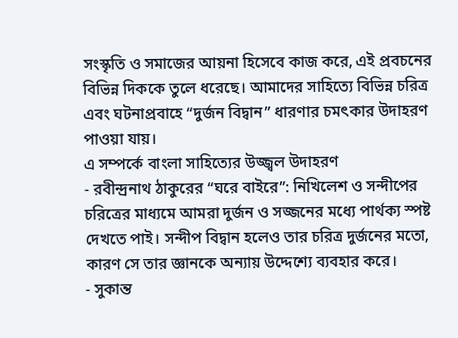সংস্কৃতি ও সমাজের আয়না হিসেবে কাজ করে, এই প্রবচনের বিভিন্ন দিককে তুলে ধরেছে। আমাদের সাহিত্যে বিভিন্ন চরিত্র এবং ঘটনাপ্রবাহে “দুর্জন বিদ্বান” ধারণার চমৎকার উদাহরণ পাওয়া যায়।
এ সম্পর্কে বাংলা সাহিত্যের উজ্জ্বল উদাহরণ
- রবীন্দ্রনাথ ঠাকুরের “ঘরে বাইরে”: নিখিলেশ ও সন্দীপের চরিত্রের মাধ্যমে আমরা দুর্জন ও সজ্জনের মধ্যে পার্থক্য স্পষ্ট দেখতে পাই। সন্দীপ বিদ্বান হলেও তার চরিত্র দুর্জনের মতো, কারণ সে তার জ্ঞানকে অন্যায় উদ্দেশ্যে ব্যবহার করে।
- সুকান্ত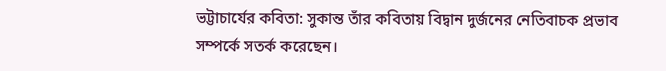ভট্টাচার্যের কবিতা: সুকান্ত তাঁর কবিতায় বিদ্বান দুর্জনের নেতিবাচক প্রভাব সম্পর্কে সতর্ক করেছেন।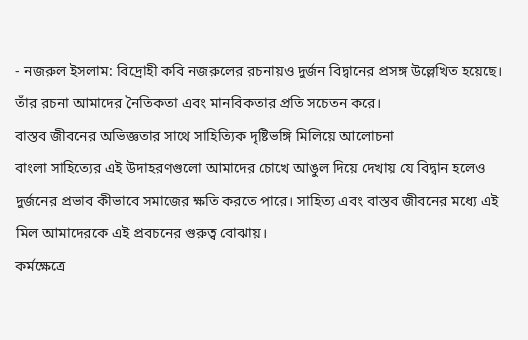- নজরুল ইসলাম: বিদ্রোহী কবি নজরুলের রচনায়ও দুর্জন বিদ্বানের প্রসঙ্গ উল্লেখিত হয়েছে। তাঁর রচনা আমাদের নৈতিকতা এবং মানবিকতার প্রতি সচেতন করে।
বাস্তব জীবনের অভিজ্ঞতার সাথে সাহিত্যিক দৃষ্টিভঙ্গি মিলিয়ে আলোচনা
বাংলা সাহিত্যের এই উদাহরণগুলো আমাদের চোখে আঙুল দিয়ে দেখায় যে বিদ্বান হলেও দুর্জনের প্রভাব কীভাবে সমাজের ক্ষতি করতে পারে। সাহিত্য এবং বাস্তব জীবনের মধ্যে এই মিল আমাদেরকে এই প্রবচনের গুরুত্ব বোঝায়।
কর্মক্ষেত্রে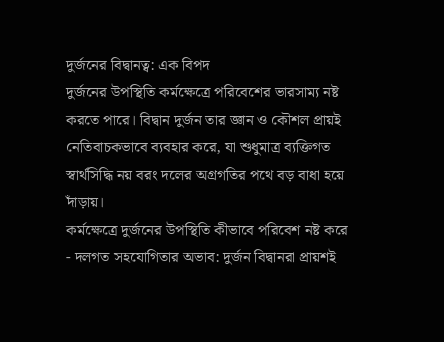দুর্জনের বিদ্বানত্ব: এক বিপদ
দুর্জনের উপস্থিতি কর্মক্ষেত্রে পরিবেশের ভারসাম্য নষ্ট করতে পারে। বিদ্বান দুর্জন তার জ্ঞান ও কৌশল প্রায়ই নেতিবাচকভাবে ব্যবহার করে, যা শুধুমাত্র ব্যক্তিগত স্বার্থসিদ্ধি নয় বরং দলের অগ্রগতির পথে বড় বাধা হয়ে দাঁড়ায়।
কর্মক্ষেত্রে দুর্জনের উপস্থিতি কীভাবে পরিবেশ নষ্ট করে
- দলগত সহযোগিতার অভাব: দুর্জন বিদ্বানরা প্রায়শই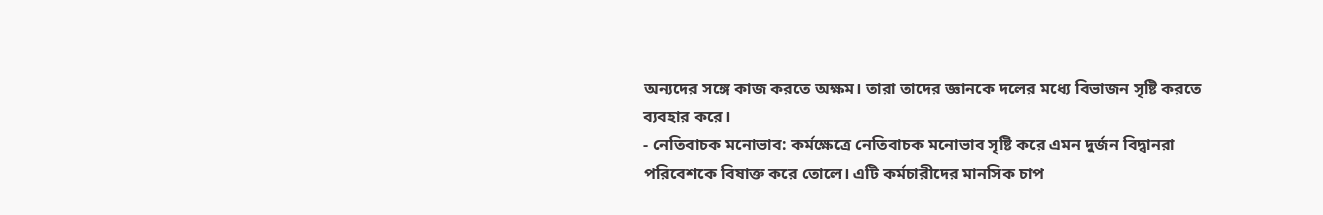অন্যদের সঙ্গে কাজ করতে অক্ষম। তারা তাদের জ্ঞানকে দলের মধ্যে বিভাজন সৃষ্টি করতে ব্যবহার করে।
- নেতিবাচক মনোভাব: কর্মক্ষেত্রে নেতিবাচক মনোভাব সৃষ্টি করে এমন দুর্জন বিদ্বানরা পরিবেশকে বিষাক্ত করে তোলে। এটি কর্মচারীদের মানসিক চাপ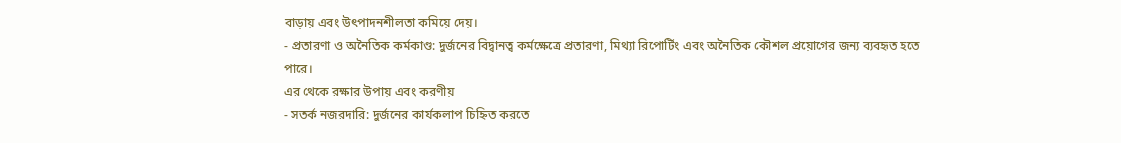বাড়ায় এবং উৎপাদনশীলতা কমিয়ে দেয়।
- প্রতারণা ও অনৈতিক কর্মকাণ্ড: দুর্জনের বিদ্বানত্ব কর্মক্ষেত্রে প্রতারণা, মিথ্যা রিপোর্টিং এবং অনৈতিক কৌশল প্রয়োগের জন্য ব্যবহৃত হতে পারে।
এর থেকে রক্ষার উপায় এবং করণীয়
- সতর্ক নজরদারি: দুর্জনের কার্যকলাপ চিহ্নিত করতে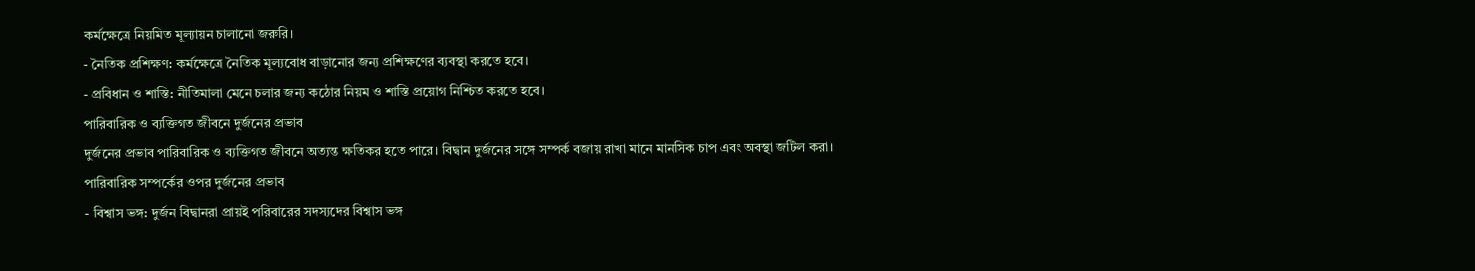কর্মক্ষেত্রে নিয়মিত মূল্যায়ন চালানো জরুরি।
- নৈতিক প্রশিক্ষণ: কর্মক্ষেত্রে নৈতিক মূল্যবোধ বাড়ানোর জন্য প্রশিক্ষণের ব্যবস্থা করতে হবে।
- প্রবিধান ও শাস্তি: নীতিমালা মেনে চলার জন্য কঠোর নিয়ম ও শাস্তি প্রয়োগ নিশ্চিত করতে হবে।
পারিবারিক ও ব্যক্তিগত জীবনে দুর্জনের প্রভাব
দুর্জনের প্রভাব পারিবারিক ও ব্যক্তিগত জীবনে অত্যন্ত ক্ষতিকর হতে পারে। বিদ্বান দুর্জনের সঙ্গে সম্পর্ক বজায় রাখা মানে মানসিক চাপ এবং অবস্থা জটিল করা।
পারিবারিক সম্পর্কের ওপর দুর্জনের প্রভাব
- বিশ্বাস ভঙ্গ: দুর্জন বিদ্বানরা প্রায়ই পরিবারের সদস্যদের বিশ্বাস ভঙ্গ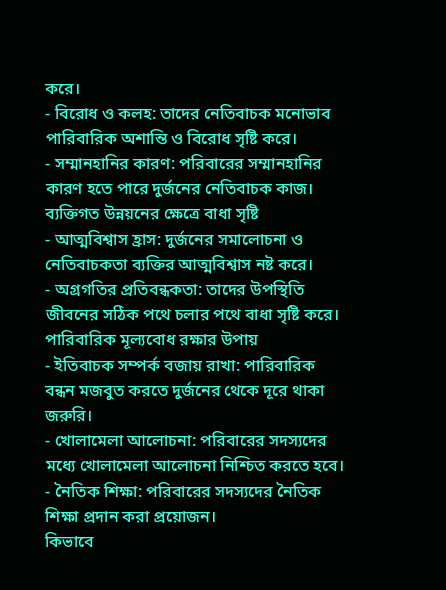করে।
- বিরোধ ও কলহ: তাদের নেতিবাচক মনোভাব পারিবারিক অশান্তি ও বিরোধ সৃষ্টি করে।
- সম্মানহানির কারণ: পরিবারের সম্মানহানির কারণ হতে পারে দুর্জনের নেতিবাচক কাজ।
ব্যক্তিগত উন্নয়নের ক্ষেত্রে বাধা সৃষ্টি
- আত্মবিশ্বাস হ্রাস: দুর্জনের সমালোচনা ও নেতিবাচকতা ব্যক্তির আত্মবিশ্বাস নষ্ট করে।
- অগ্রগতির প্রতিবন্ধকতা: তাদের উপস্থিতি জীবনের সঠিক পথে চলার পথে বাধা সৃষ্টি করে।
পারিবারিক মূল্যবোধ রক্ষার উপায়
- ইতিবাচক সম্পর্ক বজায় রাখা: পারিবারিক বন্ধন মজবুত করতে দুর্জনের থেকে দূরে থাকা জরুরি।
- খোলামেলা আলোচনা: পরিবারের সদস্যদের মধ্যে খোলামেলা আলোচনা নিশ্চিত করতে হবে।
- নৈতিক শিক্ষা: পরিবারের সদস্যদের নৈতিক শিক্ষা প্রদান করা প্রয়োজন।
কিভাবে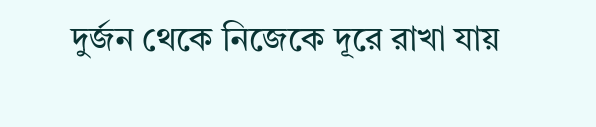দুর্জন থেকে নিজেকে দূরে রাখা যায়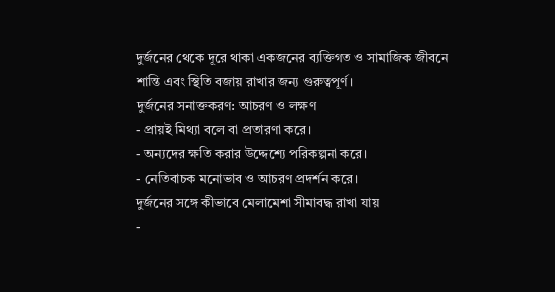দুর্জনের থেকে দূরে থাকা একজনের ব্যক্তিগত ও সামাজিক জীবনে শান্তি এবং স্থিতি বজায় রাখার জন্য গুরুত্বপূর্ণ।
দুর্জনের সনাক্তকরণ: আচরণ ও লক্ষণ
- প্রায়ই মিথ্যা বলে বা প্রতারণা করে।
- অন্যদের ক্ষতি করার উদ্দেশ্যে পরিকল্পনা করে।
- নেতিবাচক মনোভাব ও আচরণ প্রদর্শন করে।
দুর্জনের সঙ্গে কীভাবে মেলামেশা সীমাবদ্ধ রাখা যায়
-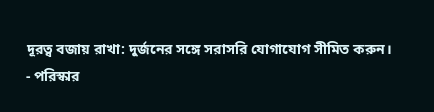দূরত্ব বজায় রাখা: দুর্জনের সঙ্গে সরাসরি যোগাযোগ সীমিত করুন।
- পরিস্কার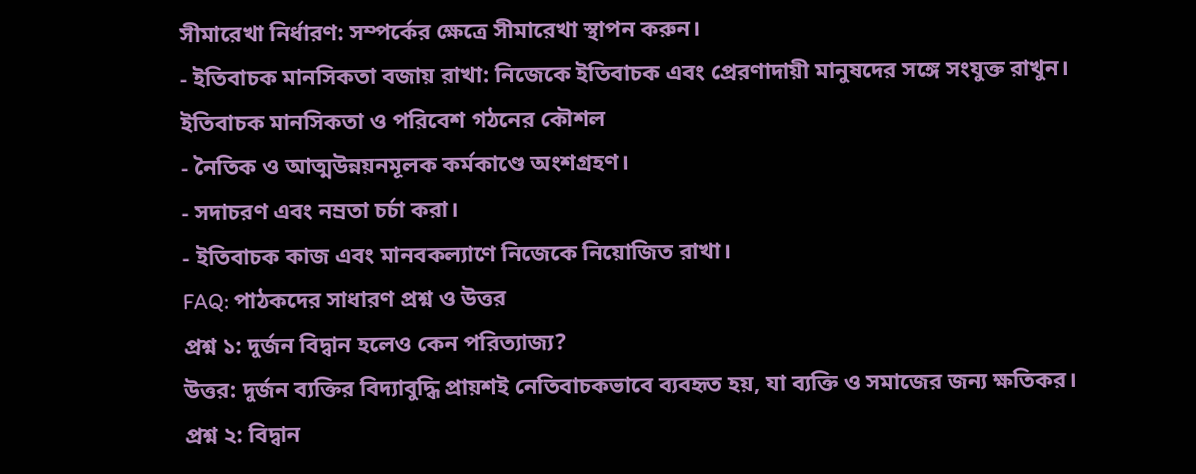সীমারেখা নির্ধারণ: সম্পর্কের ক্ষেত্রে সীমারেখা স্থাপন করুন।
- ইতিবাচক মানসিকতা বজায় রাখা: নিজেকে ইতিবাচক এবং প্রেরণাদায়ী মানুষদের সঙ্গে সংযুক্ত রাখুন।
ইতিবাচক মানসিকতা ও পরিবেশ গঠনের কৌশল
- নৈতিক ও আত্মউন্নয়নমূলক কর্মকাণ্ডে অংশগ্রহণ।
- সদাচরণ এবং নম্রতা চর্চা করা।
- ইতিবাচক কাজ এবং মানবকল্যাণে নিজেকে নিয়োজিত রাখা।
FAQ: পাঠকদের সাধারণ প্রশ্ন ও উত্তর
প্রশ্ন ১: দুর্জন বিদ্বান হলেও কেন পরিত্যাজ্য?
উত্তর: দুর্জন ব্যক্তির বিদ্যাবুদ্ধি প্রায়শই নেতিবাচকভাবে ব্যবহৃত হয়, যা ব্যক্তি ও সমাজের জন্য ক্ষতিকর।
প্রশ্ন ২: বিদ্বান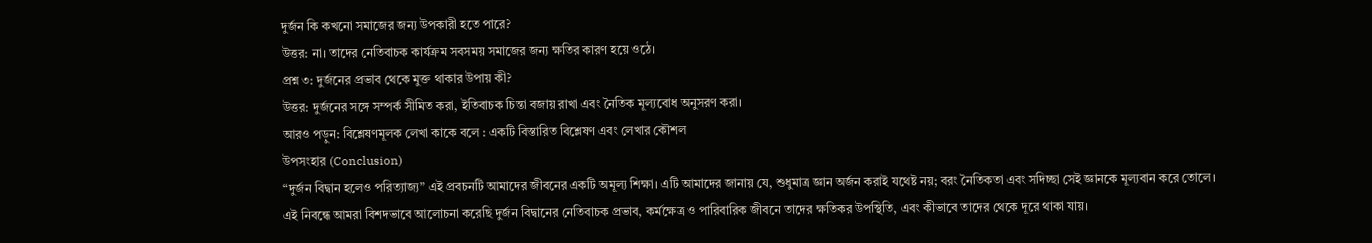দুর্জন কি কখনো সমাজের জন্য উপকারী হতে পারে?
উত্তর: না। তাদের নেতিবাচক কার্যক্রম সবসময় সমাজের জন্য ক্ষতির কারণ হয়ে ওঠে।
প্রশ্ন ৩: দুর্জনের প্রভাব থেকে মুক্ত থাকার উপায় কী?
উত্তর: দুর্জনের সঙ্গে সম্পর্ক সীমিত করা, ইতিবাচক চিন্তা বজায় রাখা এবং নৈতিক মূল্যবোধ অনুসরণ করা।
আরও পড়ুন: বিশ্লেষণমূলক লেখা কাকে বলে : একটি বিস্তারিত বিশ্লেষণ এবং লেখার কৌশল
উপসংহার (Conclusion)
“দুর্জন বিদ্বান হলেও পরিত্যাজ্য” এই প্রবচনটি আমাদের জীবনের একটি অমূল্য শিক্ষা। এটি আমাদের জানায় যে, শুধুমাত্র জ্ঞান অর্জন করাই যথেষ্ট নয়; বরং নৈতিকতা এবং সদিচ্ছা সেই জ্ঞানকে মূল্যবান করে তোলে।
এই নিবন্ধে আমরা বিশদভাবে আলোচনা করেছি দুর্জন বিদ্বানের নেতিবাচক প্রভাব, কর্মক্ষেত্র ও পারিবারিক জীবনে তাদের ক্ষতিকর উপস্থিতি, এবং কীভাবে তাদের থেকে দূরে থাকা যায়।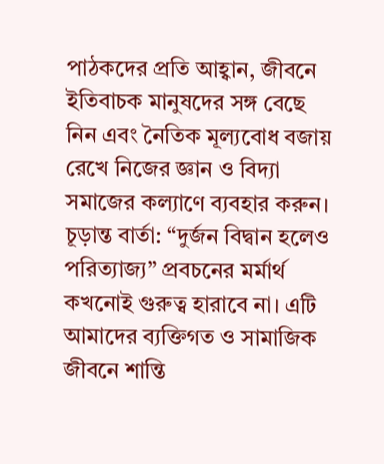পাঠকদের প্রতি আহ্বান, জীবনে ইতিবাচক মানুষদের সঙ্গ বেছে নিন এবং নৈতিক মূল্যবোধ বজায় রেখে নিজের জ্ঞান ও বিদ্যা সমাজের কল্যাণে ব্যবহার করুন।
চূড়ান্ত বার্তা: “দুর্জন বিদ্বান হলেও পরিত্যাজ্য” প্রবচনের মর্মার্থ কখনোই গুরুত্ব হারাবে না। এটি আমাদের ব্যক্তিগত ও সামাজিক জীবনে শান্তি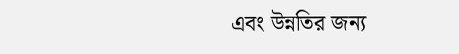এবং উন্নতির জন্য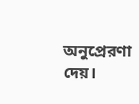অনুপ্রেরণা দেয়।